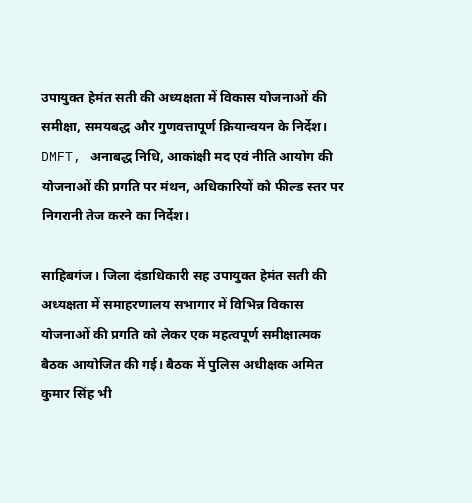उपायुक्त हेमंत सती की अध्यक्षता में विकास योजनाओं की समीक्षा, समयबद्ध और गुणवत्तापूर्ण क्रियान्वयन के निर्देश।
DMFT, अनाबद्ध निधि, आकांक्षी मद एवं नीति आयोग की योजनाओं की प्रगति पर मंथन, अधिकारियों को फील्ड स्तर पर निगरानी तेज करने का निर्देश।

साहिबगंज। जिला दंडाधिकारी सह उपायुक्त हेमंत सती की अध्यक्षता में समाहरणालय सभागार में विभिन्न विकास योजनाओं की प्रगति को लेकर एक महत्वपूर्ण समीक्षात्मक बैठक आयोजित की गई। बैठक में पुलिस अधीक्षक अमित कुमार सिंह भी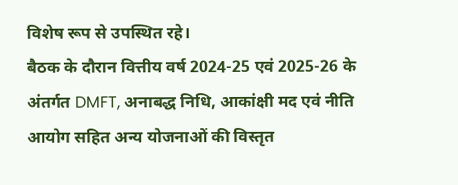विशेष रूप से उपस्थित रहे।
बैठक के दौरान वित्तीय वर्ष 2024-25 एवं 2025-26 के अंतर्गत DMFT, अनाबद्ध निधि, आकांक्षी मद एवं नीति आयोग सहित अन्य योजनाओं की विस्तृत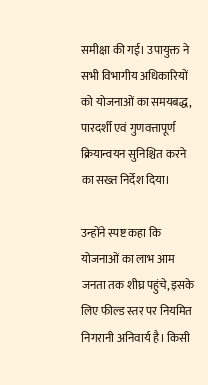समीक्षा की गई। उपायुक्त ने सभी विभागीय अधिकारियों को योजनाओं का समयबद्ध, पारदर्शी एवं गुणवत्तापूर्ण क्रियान्वयन सुनिश्चित करने का सख्त निर्देश दिया।

उन्होंने स्पष्ट कहा कि योजनाओं का लाभ आम जनता तक शीघ्र पहुंचे, इसके लिए फील्ड स्तर पर नियमित निगरानी अनिवार्य है। किसी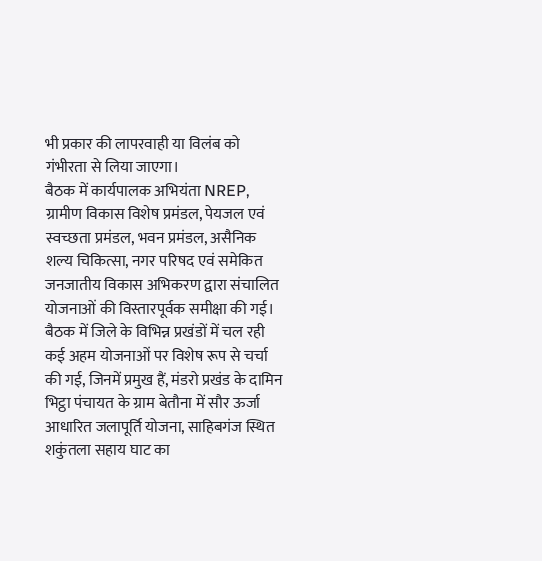भी प्रकार की लापरवाही या विलंब को गंभीरता से लिया जाएगा।
बैठक में कार्यपालक अभियंता NREP, ग्रामीण विकास विशेष प्रमंडल, पेयजल एवं स्वच्छता प्रमंडल, भवन प्रमंडल, असैनिक शल्य चिकित्सा, नगर परिषद एवं समेकित जनजातीय विकास अभिकरण द्वारा संचालित योजनाओं की विस्तारपूर्वक समीक्षा की गई।
बैठक में जिले के विभिन्न प्रखंडों में चल रही कई अहम योजनाओं पर विशेष रूप से चर्चा की गई, जिनमें प्रमुख हैं, मंडरो प्रखंड के दामिन भिट्ठा पंचायत के ग्राम बेतौना में सौर ऊर्जा आधारित जलापूर्ति योजना, साहिबगंज स्थित शकुंतला सहाय घाट का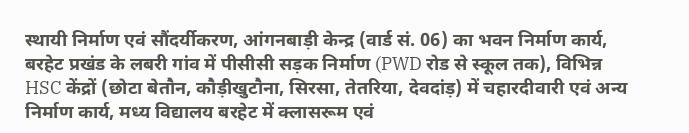स्थायी निर्माण एवं सौंदर्यीकरण, आंगनबाड़ी केन्द्र (वार्ड सं. 06) का भवन निर्माण कार्य, बरहेट प्रखंड के लबरी गांव में पीसीसी सड़क निर्माण (PWD रोड से स्कूल तक), विभिन्न HSC केंद्रों (छोटा बेतौन, कौड़ीखुटौना, सिरसा, तेतरिया, देवदांड़) में चहारदीवारी एवं अन्य निर्माण कार्य, मध्य विद्यालय बरहेट में क्लासरूम एवं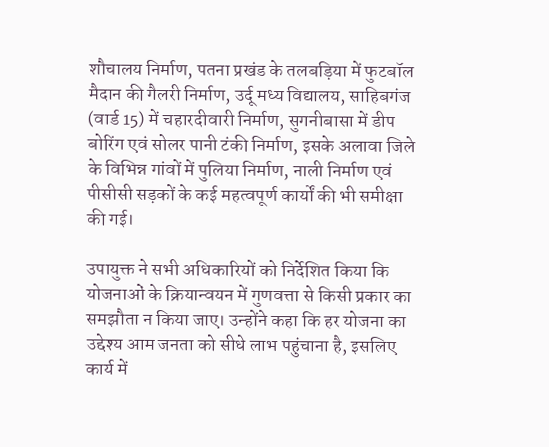शौचालय निर्माण, पतना प्रखंड के तलबड़िया में फुटबॉल मैदान की गैलरी निर्माण, उर्दू मध्य विद्यालय, साहिबगंज (वार्ड 15) में चहारदीवारी निर्माण, सुगनीबासा में डीप बोरिंग एवं सोलर पानी टंकी निर्माण, इसके अलावा जिले के विभिन्न गांवों में पुलिया निर्माण, नाली निर्माण एवं पीसीसी सड़कों के कई महत्वपूर्ण कार्यों की भी समीक्षा की गई।

उपायुक्त ने सभी अधिकारियों को निर्देशित किया कि योजनाओं के क्रियान्वयन में गुणवत्ता से किसी प्रकार का समझौता न किया जाए। उन्होंने कहा कि हर योजना का उद्देश्य आम जनता को सीधे लाभ पहुंचाना है, इसलिए कार्य में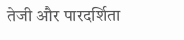तेजी और पारदर्शिता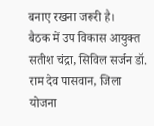बनाए रखना जरूरी है।
बैठक में उप विकास आयुक्त सतीश चंद्रा, सिविल सर्जन डॉ. राम देव पासवान, जिला योजना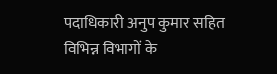पदाधिकारी अनुप कुमार सहित विभिन्न विभागों के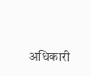अधिकारी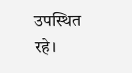उपस्थित रहे।